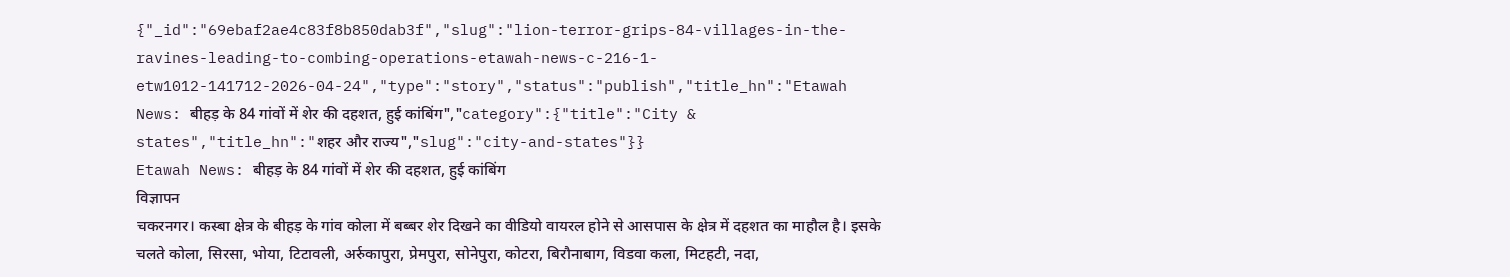{"_id":"69ebaf2ae4c83f8b850dab3f","slug":"lion-terror-grips-84-villages-in-the-ravines-leading-to-combing-operations-etawah-news-c-216-1-etw1012-141712-2026-04-24","type":"story","status":"publish","title_hn":"Etawah News: बीहड़ के 84 गांवों में शेर की दहशत, हुई कांबिंग","category":{"title":"City & states","title_hn":"शहर और राज्य","slug":"city-and-states"}}
Etawah News: बीहड़ के 84 गांवों में शेर की दहशत, हुई कांबिंग
विज्ञापन
चकरनगर। कस्बा क्षेत्र के बीहड़ के गांव कोला में बब्बर शेर दिखने का वीडियो वायरल होने से आसपास के क्षेत्र में दहशत का माहौल है। इसके चलते कोला, सिरसा, भोया, टिटावली, अर्रुकापुरा, प्रेमपुरा, सोनेपुरा, कोटरा, बिरौनाबाग, विडवा कला, मिटहटी, नदा,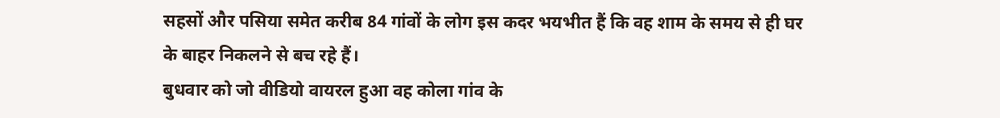सहसों और पसिया समेत करीब 84 गांवों के लोग इस कदर भयभीत हैं कि वह शाम के समय से ही घर के बाहर निकलने से बच रहे हैं।
बुधवार को जो वीडियो वायरल हुआ वह कोला गांव के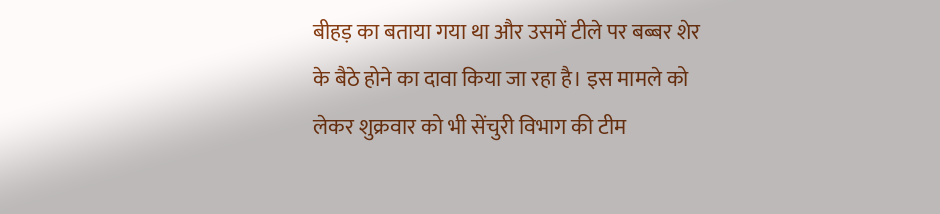बीहड़ का बताया गया था और उसमें टीले पर बब्बर शेर के बैठे होने का दावा किया जा रहा है। इस मामले को लेकर शुक्रवार को भी सेंचुरी विभाग की टीम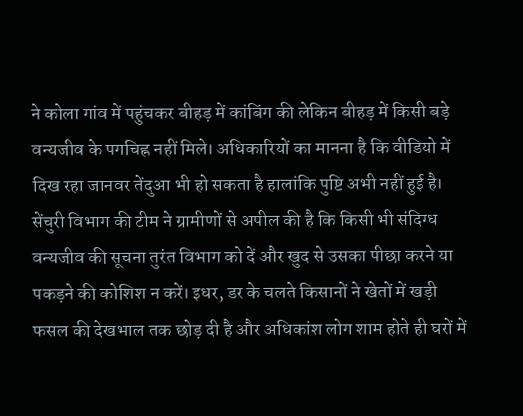ने कोला गांव में पहुंचकर बीहड़ में कांबिंग की लेकिन बीहड़ में किसी बड़े वन्यजीव के पगचिह्न नहीं मिले। अधिकारियों का मानना है कि वीडियो में दिख रहा जानवर तेंदुआ भी हो सकता है हालांकि पुष्टि अभी नहीं हुई है।
सेंचुरी विभाग की टीम ने ग्रामीणों से अपील की है कि किसी भी संदिग्ध वन्यजीव की सूचना तुरंत विभाग को दें और खुद से उसका पीछा करने या पकड़ने की कोशिश न करें। इधर, डर के चलते किसानों ने खेतों में खड़ी फसल की देखभाल तक छोड़ दी है और अधिकांश लोग शाम होते ही घरों में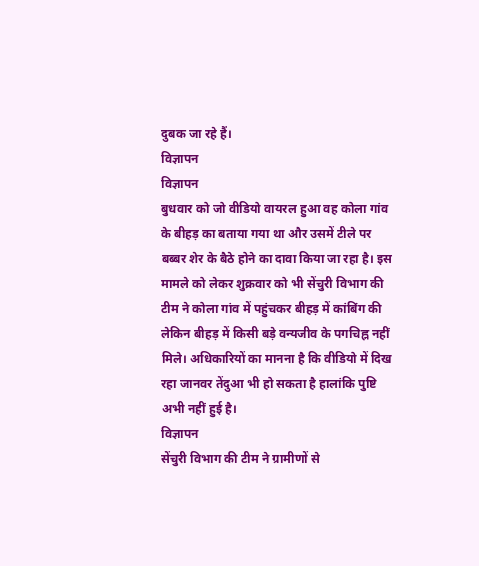दुबक जा रहे हैं।
विज्ञापन
विज्ञापन
बुधवार को जो वीडियो वायरल हुआ वह कोला गांव के बीहड़ का बताया गया था और उसमें टीले पर बब्बर शेर के बैठे होने का दावा किया जा रहा है। इस मामले को लेकर शुक्रवार को भी सेंचुरी विभाग की टीम ने कोला गांव में पहुंचकर बीहड़ में कांबिंग की लेकिन बीहड़ में किसी बड़े वन्यजीव के पगचिह्न नहीं मिले। अधिकारियों का मानना है कि वीडियो में दिख रहा जानवर तेंदुआ भी हो सकता है हालांकि पुष्टि अभी नहीं हुई है।
विज्ञापन
सेंचुरी विभाग की टीम ने ग्रामीणों से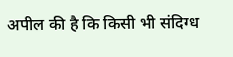अपील की है कि किसी भी संदिग्ध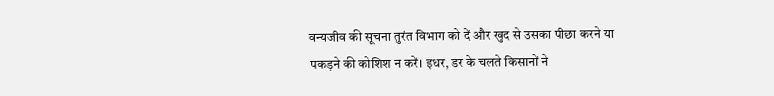वन्यजीव की सूचना तुरंत विभाग को दें और खुद से उसका पीछा करने या पकड़ने की कोशिश न करें। इधर, डर के चलते किसानों ने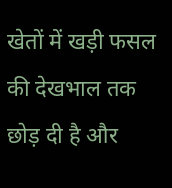खेतों में खड़ी फसल की देखभाल तक छोड़ दी है और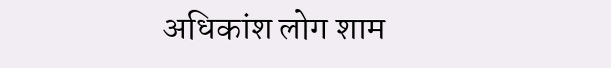अधिकांश लोग शाम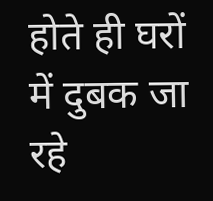होते ही घरों में दुबक जा रहे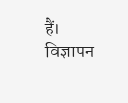हैं।
विज्ञापन